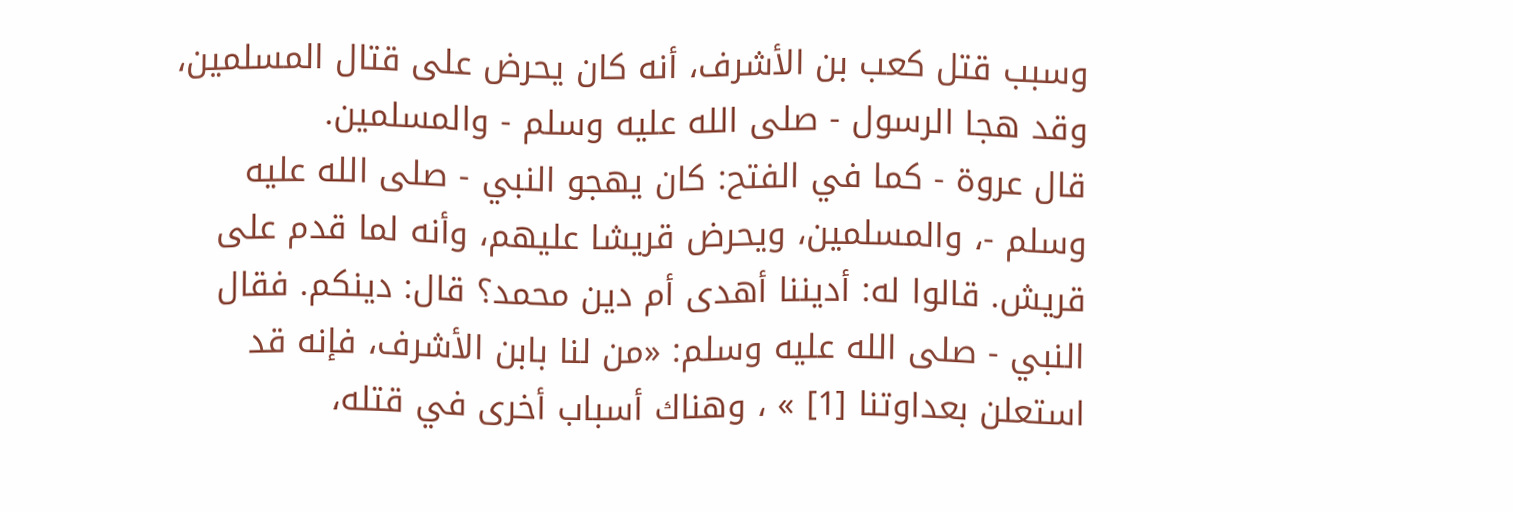وسبب قتل كعب بن الأشرف، أنه كان يحرض على قتال المسلمين، وقد هجا الرسول - صلى الله عليه وسلم - والمسلمين.
قال عروة - كما في الفتح: كان يهجو النبي - صلى الله عليه وسلم -، والمسلمين، ويحرض قريشا عليهم، وأنه لما قدم على قريش. قالوا له: أديننا أهدى أم دين محمد؟ قال: دينكم. فقال النبي - صلى الله عليه وسلم: «من لنا بابن الأشرف، فإنه قد استعلن بعداوتنا [1] » ، وهناك أسباب أخرى في قتله،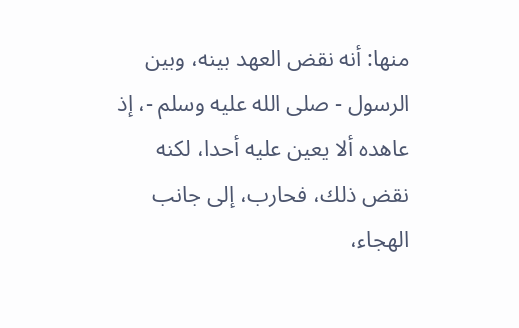منها: أنه نقض العهد بينه، وبين الرسول - صلى الله عليه وسلم -، إذ عاهده ألا يعين عليه أحدا، لكنه نقض ذلك، فحارب، إلى جانب الهجاء،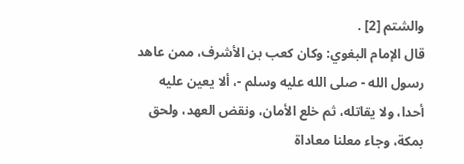والشتم [2] .
قال الإمام البغوي: وكان كعب بن الأشرف، ممن عاهد رسول الله - صلى الله عليه وسلم -، ألا يعين عليه أحدا، ولا يقاتله، ثم خلع الأمان، ونقض العهد، ولحق بمكة، وجاء معلنا معاداة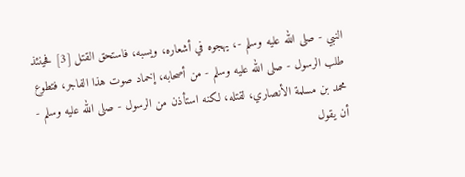النبي - صلى الله عليه وسلم -، يهجوه في أشعاره، ويسبه، فاستحق القتل [3] فحينئذ طلب الرسول - صلى الله عليه وسلم - من أصحابه، إخماد صوت هذا الفاجر، فتطوع محمد بن مسلمة الأنصاري، لقتله، لكنه استأذن من الرسول - صلى الله عليه وسلم - أن يقول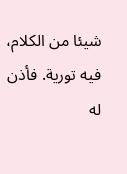شيئا من الكلام، فيه تورية. فأذن له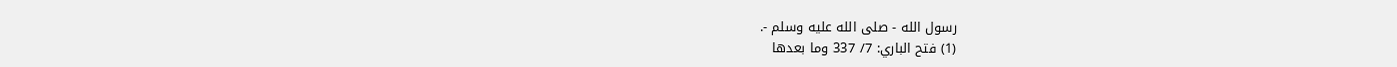رسول الله - صلى الله عليه وسلم -.
(1) فتح الباري: 7/ 337 وما بعدها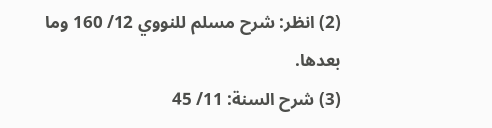(2) انظر: شرح مسلم للنووي 12/ 160 وما بعدها.
(3) شرح السنة: 11/ 45